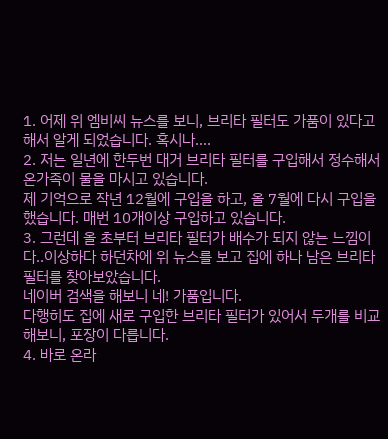1. 어제 위 엠비씨 뉴스를 보니, 브리타 필터도 가품이 있다고 해서 알게 되었습니다. 혹시나....
2. 저는 일년에 한두번 대거 브리타 필터를 구입해서 정수해서 온가족이 물을 마시고 있습니다.
제 기억으로 작년 12월에 구입을 하고, 올 7월에 다시 구입을 했습니다. 매번 10개이상 구입하고 있습니다.
3. 그런데 올 초부터 브리타 필터가 배수가 되지 않는 느낌이다..이상하다 하던차에 위 뉴스를 보고 집에 하나 남은 브리타 필터를 찾아보았습니다.
네이버 검색을 해보니 네! 가품입니다.
다행히도 집에 새로 구입한 브리타 필터가 있어서 두개를 비교해보니, 포장이 다릅니다.
4. 바로 온라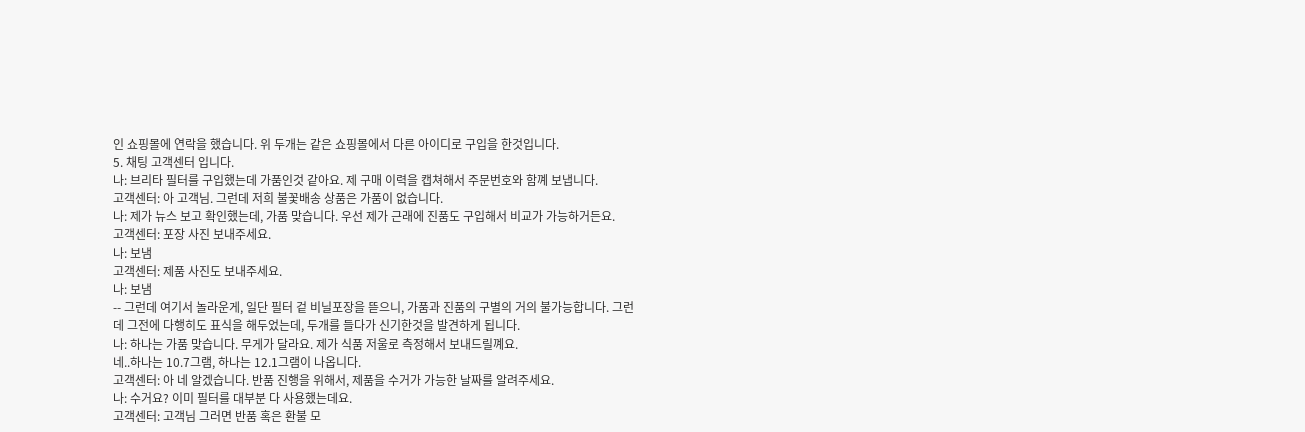인 쇼핑몰에 연락을 했습니다. 위 두개는 같은 쇼핑몰에서 다른 아이디로 구입을 한것입니다.
5. 채팅 고객센터 입니다.
나: 브리타 필터를 구입했는데 가품인것 같아요. 제 구매 이력을 캡쳐해서 주문번호와 함꼐 보냅니다.
고객센터: 아 고객님. 그런데 저희 불꽃배송 상품은 가품이 없습니다.
나: 제가 뉴스 보고 확인했는데, 가품 맞습니다. 우선 제가 근래에 진품도 구입해서 비교가 가능하거든요.
고객센터: 포장 사진 보내주세요.
나: 보냄
고객센터: 제품 사진도 보내주세요.
나: 보냄
-- 그런데 여기서 놀라운게, 일단 필터 겉 비닐포장을 뜯으니, 가품과 진품의 구별의 거의 불가능합니다. 그런데 그전에 다행히도 표식을 해두었는데, 두개를 들다가 신기한것을 발견하게 됩니다.
나: 하나는 가품 맞습니다. 무게가 달라요. 제가 식품 저울로 측정해서 보내드릴꼐요.
네..하나는 10.7그램, 하나는 12.1그램이 나옵니다.
고객센터: 아 네 알겠습니다. 반품 진행을 위해서, 제품을 수거가 가능한 날짜를 알려주세요.
나: 수거요? 이미 필터를 대부분 다 사용했는데요.
고객센터: 고객님 그러면 반품 혹은 환불 모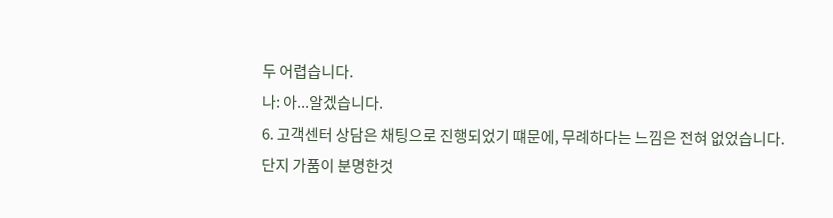두 어렵습니다.
나: 아...알겠습니다.
6. 고객센터 상담은 채팅으로 진행되었기 떄문에, 무례하다는 느낌은 전혀 없었습니다.
단지 가품이 분명한것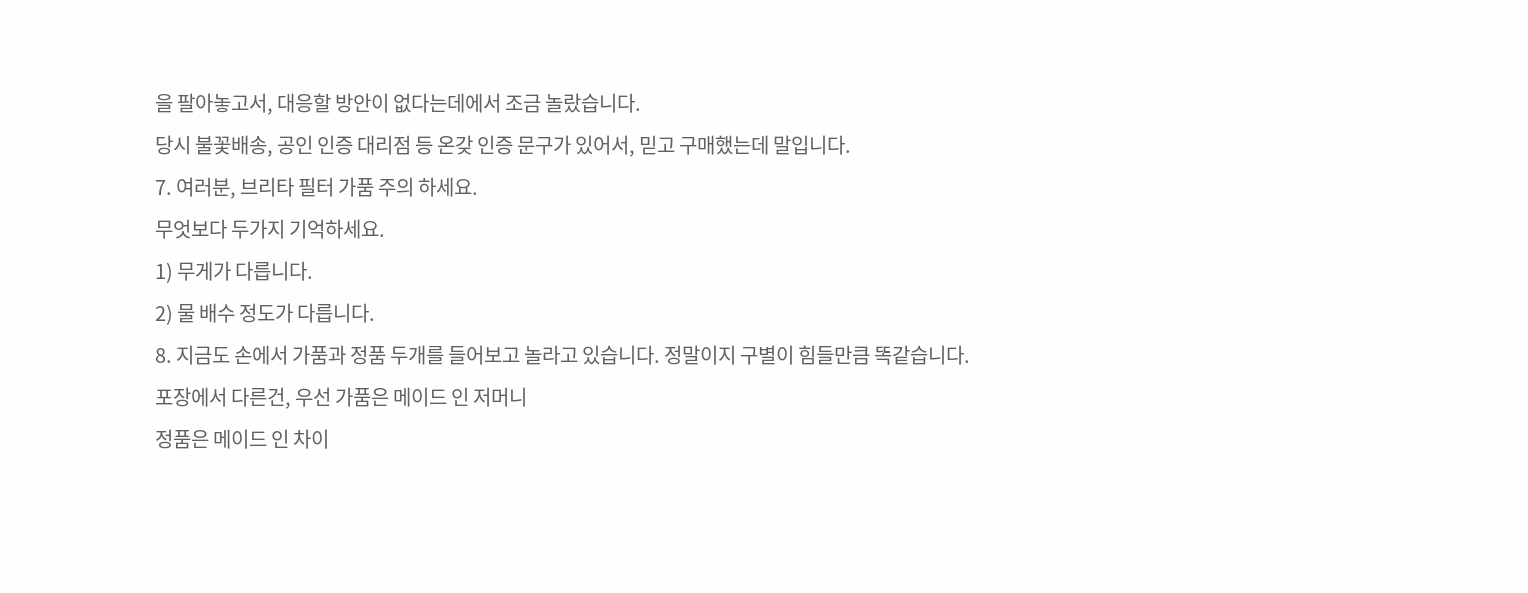을 팔아놓고서, 대응할 방안이 없다는데에서 조금 놀랐습니다.
당시 불꽃배송, 공인 인증 대리점 등 온갖 인증 문구가 있어서, 믿고 구매했는데 말입니다.
7. 여러분, 브리타 필터 가품 주의 하세요.
무엇보다 두가지 기억하세요.
1) 무게가 다릅니다.
2) 물 배수 정도가 다릅니다.
8. 지금도 손에서 가품과 정품 두개를 들어보고 놀라고 있습니다. 정말이지 구별이 힘들만큼 똑같습니다.
포장에서 다른건, 우선 가품은 메이드 인 저머니
정품은 메이드 인 차이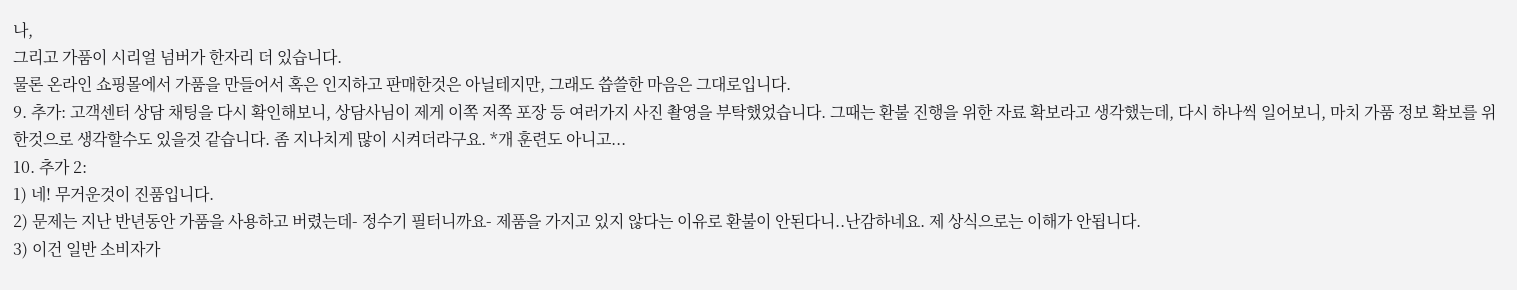나,
그리고 가품이 시리얼 넘버가 한자리 더 있습니다.
물론 온라인 쇼핑몰에서 가품을 만들어서 혹은 인지하고 판매한것은 아닐테지만, 그래도 씁쓸한 마음은 그대로입니다.
9. 추가: 고객센터 상담 채팅을 다시 확인해보니, 상담사님이 제게 이쪽 저쪽 포장 등 여러가지 사진 촬영을 부탁했었습니다. 그때는 환불 진행을 위한 자료 확보라고 생각했는데, 다시 하나씩 일어보니, 마치 가품 정보 확보를 위한것으로 생각할수도 있을것 같습니다. 좀 지나치게 많이 시켜더라구요. *개 훈련도 아니고...
10. 추가 2:
1) 네! 무거운것이 진품입니다.
2) 문제는 지난 반년동안 가품을 사용하고 버렸는데- 정수기 필터니까요- 제품을 가지고 있지 않다는 이유로 환불이 안된다니..난감하네요. 제 상식으로는 이해가 안됩니다.
3) 이건 일반 소비자가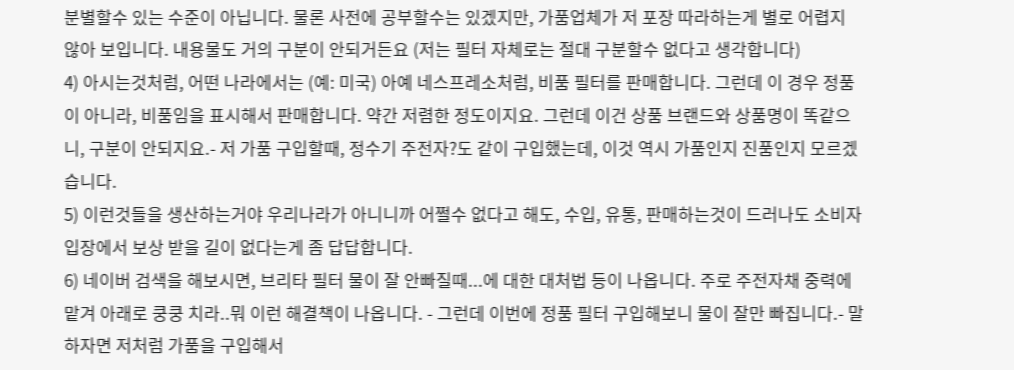분별할수 있는 수준이 아닙니다. 물론 사전에 공부할수는 있겠지만, 가품업체가 저 포장 따라하는게 별로 어렵지 않아 보입니다. 내용물도 거의 구분이 안되거든요 (저는 필터 자체로는 절대 구분할수 없다고 생각합니다)
4) 아시는것처럼, 어떤 나라에서는 (예: 미국) 아예 네스프레소처럼, 비품 필터를 판매합니다. 그런데 이 경우 정품이 아니라, 비품임을 표시해서 판매합니다. 약간 저렴한 정도이지요. 그런데 이건 상품 브랜드와 상품명이 똑같으니, 구분이 안되지요.- 저 가품 구입할때, 정수기 주전자?도 같이 구입했는데, 이것 역시 가품인지 진품인지 모르겠습니다.
5) 이런것들을 생산하는거야 우리나라가 아니니까 어쩔수 없다고 해도, 수입, 유통, 판매하는것이 드러나도 소비자 입장에서 보상 받을 길이 없다는게 좀 답답합니다.
6) 네이버 검색을 해보시면, 브리타 필터 물이 잘 안빠질때...에 대한 대처법 등이 나옵니다. 주로 주전자채 중력에 맡겨 아래로 쿵쿵 치라..뭐 이런 해결책이 나옵니다. - 그런데 이번에 정품 필터 구입해보니 물이 잘만 빠집니다.- 말하자면 저처럼 가품을 구입해서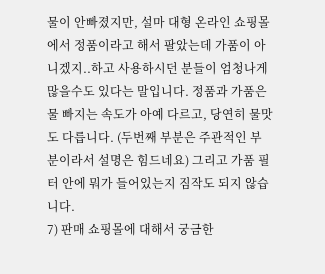물이 안빠졌지만, 설마 대형 온라인 쇼핑몰에서 정품이라고 해서 팔았는데 가품이 아니겠지..하고 사용하시던 분들이 엄청나게 많을수도 있다는 말입니다. 정품과 가품은 물 빠지는 속도가 아예 다르고, 당연히 물맛도 다릅니다. (두번째 부분은 주관적인 부분이라서 설명은 힘드네요) 그리고 가품 필터 안에 뭐가 들어있는지 짐작도 되지 않습니다.
7) 판매 쇼핑몰에 대해서 궁금한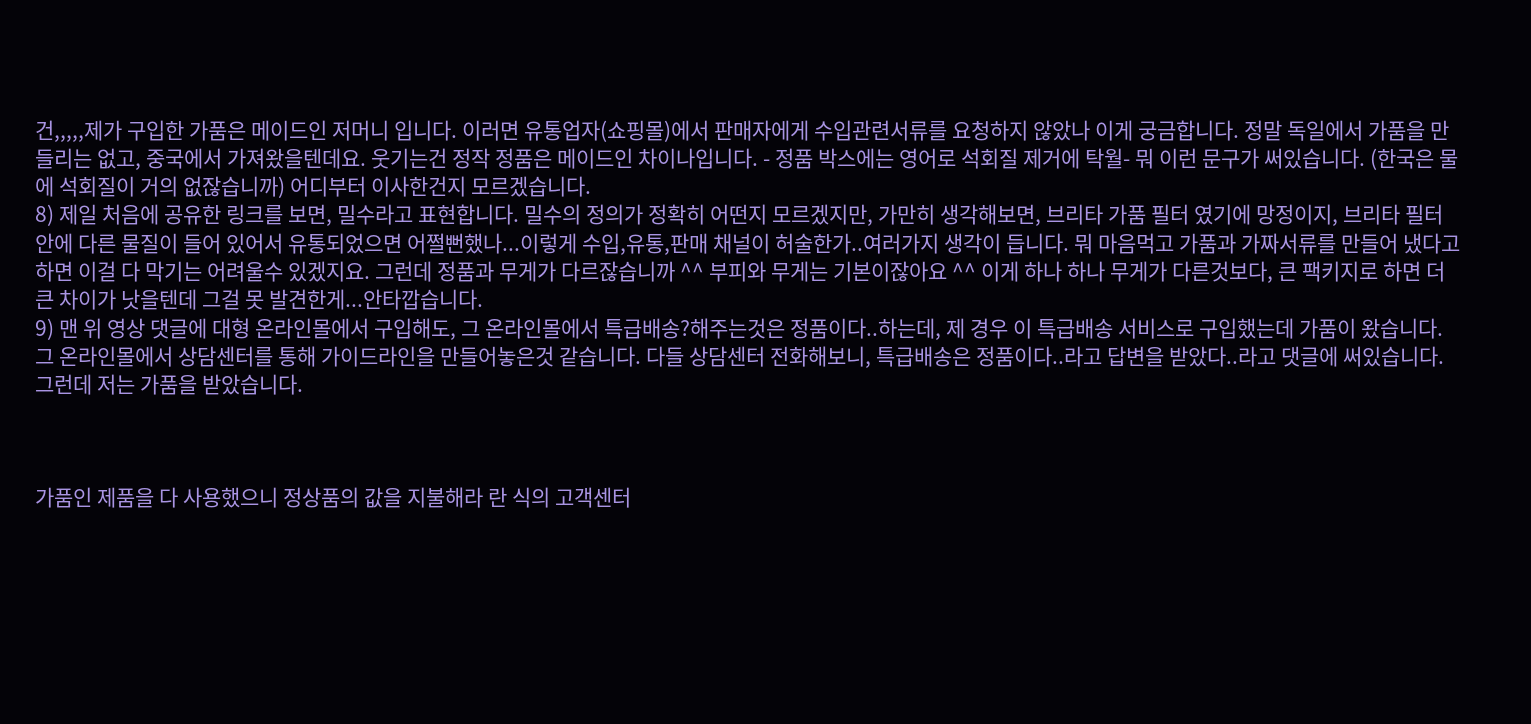건,,,,,제가 구입한 가품은 메이드인 저머니 입니다. 이러면 유통업자(쇼핑몰)에서 판매자에게 수입관련서류를 요청하지 않았나 이게 궁금합니다. 정말 독일에서 가품을 만들리는 없고, 중국에서 가져왔을텐데요. 웃기는건 정작 정품은 메이드인 차이나입니다. - 정품 박스에는 영어로 석회질 제거에 탁월- 뭐 이런 문구가 써있습니다. (한국은 물에 석회질이 거의 없잖습니까) 어디부터 이사한건지 모르겠습니다.
8) 제일 처음에 공유한 링크를 보면, 밀수라고 표현합니다. 밀수의 정의가 정확히 어떤지 모르겠지만, 가만히 생각해보면, 브리타 가품 필터 였기에 망정이지, 브리타 필터 안에 다른 물질이 들어 있어서 유통되었으면 어쩔뻔했나...이렇게 수입,유통,판매 채널이 허술한가..여러가지 생각이 듭니다. 뭐 마음먹고 가품과 가짜서류를 만들어 냈다고 하면 이걸 다 막기는 어려울수 있겠지요. 그런데 정품과 무게가 다르잖습니까 ^^ 부피와 무게는 기본이잖아요 ^^ 이게 하나 하나 무게가 다른것보다, 큰 팩키지로 하면 더 큰 차이가 낫을텐데 그걸 못 발견한게...안타깝습니다.
9) 맨 위 영상 댓글에 대형 온라인몰에서 구입해도, 그 온라인몰에서 특급배송?해주는것은 정품이다..하는데, 제 경우 이 특급배송 서비스로 구입했는데 가품이 왔습니다. 그 온라인몰에서 상담센터를 통해 가이드라인을 만들어놓은것 같습니다. 다들 상담센터 전화해보니, 특급배송은 정품이다..라고 답변을 받았다..라고 댓글에 써있습니다. 그런데 저는 가품을 받았습니다.



가품인 제품을 다 사용했으니 정상품의 값을 지불해라 란 식의 고객센터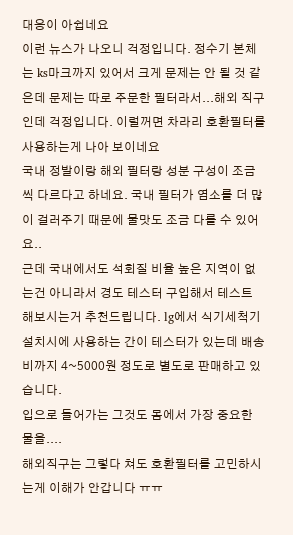대응이 아쉽네요
이런 뉴스가 나오니 걱정입니다. 정수기 본체는 ks마크까지 있어서 크게 문제는 안 될 것 같은데 문제는 따로 주문한 필터라서...해외 직구인데 걱정입니다. 이럴꺼면 차라리 호환필터를 사용하는게 나아 보이네요
국내 정발이랑 해외 필터랑 성분 구성이 조금씩 다르다고 하네요. 국내 필터가 염소를 더 많이 걸러주기 때문에 물맛도 조금 다를 수 있어요..
근데 국내에서도 석회질 비율 높은 지역이 없는건 아니라서 경도 테스터 구입해서 테스트 해보시는거 추천드립니다. lg에서 식기세척기 설치시에 사용하는 간이 테스터가 있는데 배송비까지 4~5000원 정도로 별도로 판매하고 있습니다.
입으로 들어가는 그것도 몸에서 가장 중요한 물을....
해외직구는 그렇다 쳐도 호환필터를 고민하시는게 이해가 안갑니다 ㅠㅠ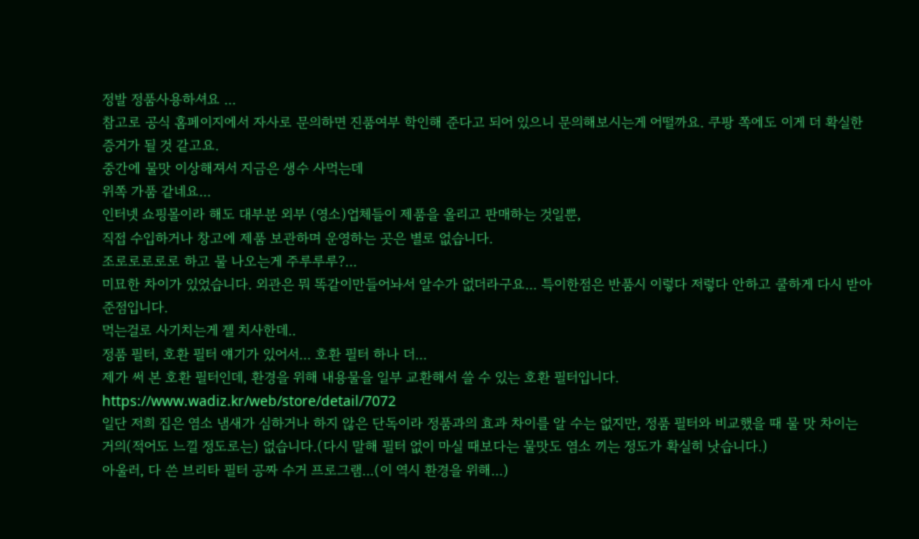정발 정품사용하셔요 ...
참고로 공식 홈페이지에서 자사로 문의하면 진품여부 학인해 준다고 되어 있으니 문의해보시는게 어떨까요. 쿠팡 쪽에도 이게 더 확실한 증거가 될 것 같고요.
중간에 물맛 이상해져서 지금은 생수 사먹는데
위쪽 가품 같네요...
인터넷 쇼핑몰이라 해도 대부분 외부 (영소)업체들이 제품을 올리고 판매하는 것일뿐,
직접 수입하거나 창고에 제품 보관하며 운영하는 곳은 별로 없습니다.
조로로로로로 하고 물 나오는게 주루루루?...
미묘한 차이가 있었습니다. 외관은 뭐 똑같이만들어놔서 알수가 없더라구요... 특이한점은 반품시 이렇다 저렇다 안하고 쿨하게 다시 받아준점입니다.
먹는걸로 사기치는게 젤 치사한데..
정품 필터, 호환 필터 얘기가 있어서... 호환 필터 하나 더...
제가 써 본 호환 필터인데, 환경을 위해 내용물을 일부 교환해서 쓸 수 있는 호환 필터입니다.
https://www.wadiz.kr/web/store/detail/7072
일단 저희 집은 염소 냄새가 심하거나 하지 않은 단독이라 정품과의 효과 차이를 알 수는 없지만, 정품 필터와 비교했을 때 물 맛 차이는 거의(적어도 느낄 정도로는) 없습니다.(다시 말해 필터 없이 마실 때보다는 물맛도 염소 끼는 정도가 확실히 낫습니다.)
아울러, 다 쓴 브리타 필터 공짜 수거 프로그램...(이 역시 환경을 위해...)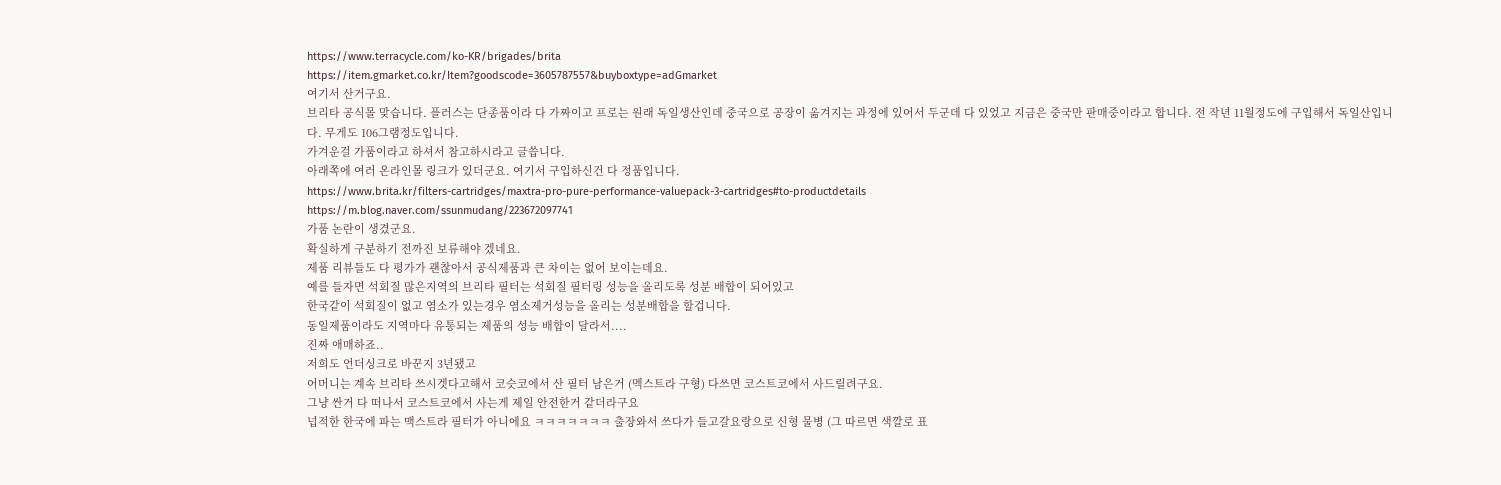https://www.terracycle.com/ko-KR/brigades/brita
https://item.gmarket.co.kr/Item?goodscode=3605787557&buyboxtype=adGmarket
여기서 산거구요.
브리타 공식몰 맞습니다. 플러스는 단종품이라 다 가짜이고 프로는 원래 독일생산인데 중국으로 공장이 옮겨지는 과정에 있어서 두군데 다 있었고 지금은 중국만 판매중이라고 합니다. 전 작년 11월정도에 구입해서 독일산입니다. 무게도 106그램정도입니다.
가겨운걸 가품이라고 하셔서 참고하시라고 글씁니다.
아래쪽에 여러 온라인몰 링크가 있더군요. 여기서 구입하신건 다 정품입니다.
https://www.brita.kr/filters-cartridges/maxtra-pro-pure-performance-valuepack-3-cartridges#to-productdetails
https://m.blog.naver.com/ssunmudang/223672097741
가품 논란이 생겼군요.
확실하게 구분하기 전까진 보류해야 겠네요.
제품 리뷰들도 다 평가가 괜찮아서 공식제품과 큰 차이는 없어 보이는데요.
예를 들자면 석회질 많은지역의 브리타 필터는 석회질 필터링 성능을 올리도록 성분 배합이 되어있고
한국같이 석회질이 없고 염소가 있는경우 염소제거성능을 올리는 성분배합을 할겁니다.
동일제품이라도 지역마다 유통되는 제품의 성능 배합이 달라서....
진짜 애매하죠..
저희도 언더싱크로 바꾼지 3년됐고
어머니는 계속 브리타 쓰시겟다고해서 코슷코에서 산 필터 남은거 (멕스트라 구형) 다쓰면 코스트코에서 사드릴려구요.
그냥 싼거 다 떠나서 코스트코에서 사는게 제일 안전한거 같더라구요
넙적한 한국에 파는 맥스트라 필터가 아니에요 ㅋㅋㅋㅋㅋㅋㅋ 출장와서 쓰다가 들고갈요랑으로 신형 물병 (그 따르면 색깔로 표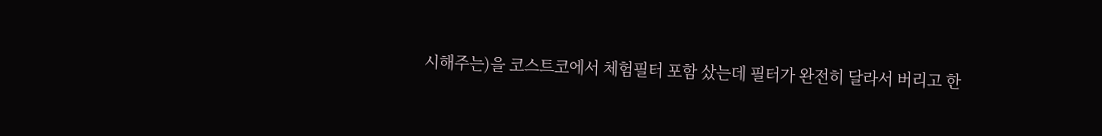시해주는)을 코스트코에서 체험필터 포함 샀는데 필터가 완전히 달라서 버리고 한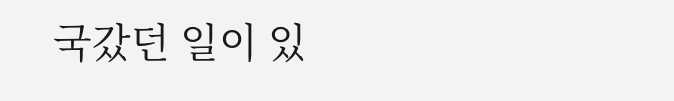국갔던 일이 있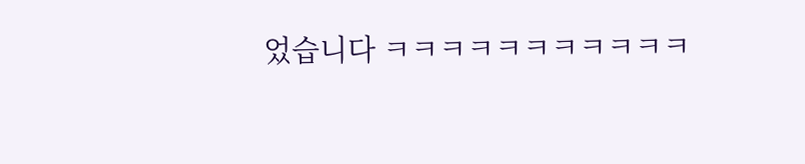었습니다 ㅋㅋㅋㅋㅋㅋㅋㅋㅋㅋㅋ